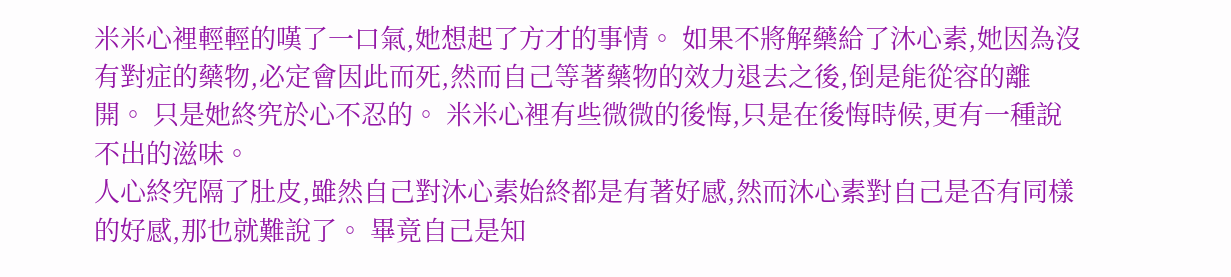米米心裡輕輕的嘆了一口氣,她想起了方才的事情。 如果不將解藥給了沐心素,她因為沒有對症的藥物,必定會因此而死,然而自己等著藥物的效力退去之後,倒是能從容的離開。 只是她終究於心不忍的。 米米心裡有些微微的後悔,只是在後悔時候,更有一種說不出的滋味。
人心終究隔了肚皮,雖然自己對沐心素始終都是有著好感,然而沐心素對自己是否有同樣的好感,那也就難說了。 畢竟自己是知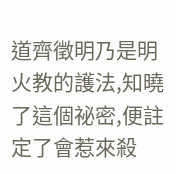道齊徵明乃是明火教的護法,知曉了這個祕密,便註定了會惹來殺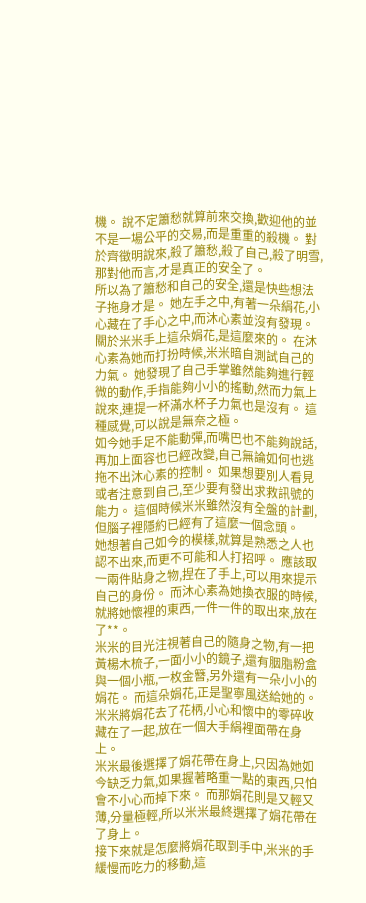機。 說不定簫愁就算前來交換,歡迎他的並不是一場公平的交易,而是重重的殺機。 對於齊徵明說來,殺了簫愁,殺了自己,殺了明雪,那對他而言,才是真正的安全了。
所以為了簫愁和自己的安全,還是快些想法子拖身才是。 她左手之中,有著一朵絹花,小心藏在了手心之中,而沐心素並沒有發現。
關於米米手上這朵娟花,是這麼來的。 在沐心素為她而打扮時候,米米暗自測試自己的力氣。 她發現了自己手掌雖然能夠進行輕微的動作,手指能夠小小的搖動,然而力氣上說來,連提一杯滿水杯子力氣也是沒有。 這種感覺,可以說是無奈之極。
如今她手足不能動彈,而嘴巴也不能夠說話,再加上面容也已經改變,自己無論如何也逃拖不出沐心素的控制。 如果想要別人看見或者注意到自己,至少要有發出求救訊號的能力。 這個時候米米雖然沒有全盤的計劃,但腦子裡隱約已經有了這麼一個念頭。
她想著自己如今的模樣,就算是熟悉之人也認不出來,而更不可能和人打招呼。 應該取一兩件貼身之物,捏在了手上,可以用來提示自己的身份。 而沐心素為她換衣服的時候,就將她懷裡的東西,一件一件的取出來,放在了**。
米米的目光注視著自己的隨身之物,有一把黃楊木梳子,一面小小的鏡子,還有胭脂粉盒與一個小瓶,一枚金簪,另外還有一朵小小的娟花。 而這朵娟花,正是聖寧風送給她的。 米米將娟花去了花柄,小心和懷中的零碎收藏在了一起,放在一個大手絹裡面帶在身上。
米米最後選擇了娟花帶在身上,只因為她如今缺乏力氣,如果握著略重一點的東西,只怕會不小心而掉下來。 而那娟花則是又輕又薄,分量極輕,所以米米最終選擇了娟花帶在了身上。
接下來就是怎麼將娟花取到手中,米米的手緩慢而吃力的移動,這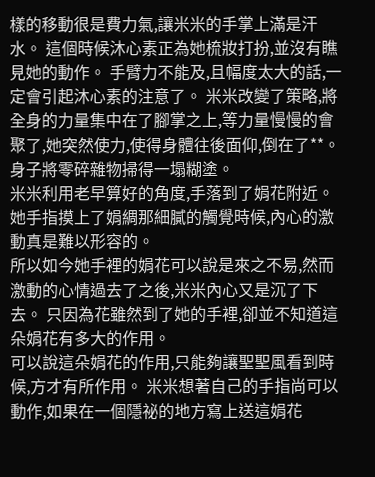樣的移動很是費力氣,讓米米的手掌上滿是汗水。 這個時候沐心素正為她梳妝打扮,並沒有瞧見她的動作。 手臂力不能及,且幅度太大的話,一定會引起沐心素的注意了。 米米改變了策略,將全身的力量集中在了腳掌之上,等力量慢慢的會聚了,她突然使力,使得身體往後面仰,倒在了**。 身子將零碎雜物掃得一塌糊塗。
米米利用老早算好的角度,手落到了娟花附近。 她手指摸上了娟綢那細膩的觸覺時候,內心的激動真是難以形容的。
所以如今她手裡的娟花可以說是來之不易,然而激動的心情過去了之後,米米內心又是沉了下去。 只因為花雖然到了她的手裡,卻並不知道這朵娟花有多大的作用。
可以說這朵娟花的作用,只能夠讓聖聖風看到時候,方才有所作用。 米米想著自己的手指尚可以動作,如果在一個隱祕的地方寫上送這娟花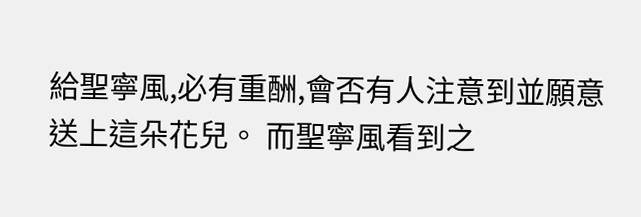給聖寧風,必有重酬,會否有人注意到並願意送上這朵花兒。 而聖寧風看到之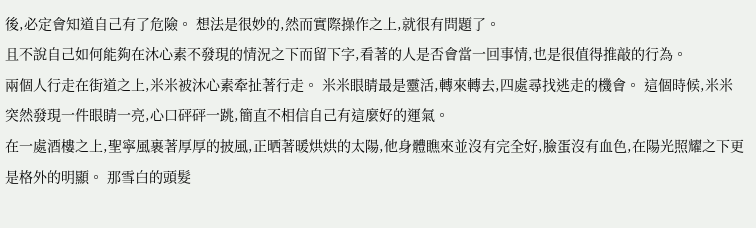後,必定會知道自己有了危險。 想法是很妙的,然而實際操作之上,就很有問題了。
且不說自己如何能夠在沐心素不發現的情況之下而留下字,看著的人是否會當一回事情,也是很值得推敲的行為。
兩個人行走在街道之上,米米被沐心素牽扯著行走。 米米眼睛最是靈活,轉來轉去,四處尋找逃走的機會。 這個時候,米米突然發現一件眼睛一亮,心口砰砰一跳,簡直不相信自己有這麼好的運氣。
在一處酒樓之上,聖寧風裹著厚厚的披風,正晒著暖烘烘的太陽,他身體瞧來並沒有完全好,臉蛋沒有血色,在陽光照耀之下更是格外的明顯。 那雪白的頭髮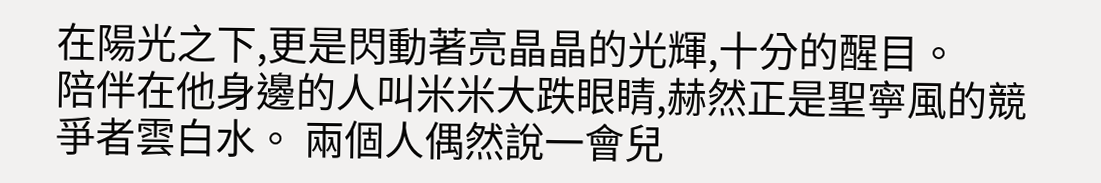在陽光之下,更是閃動著亮晶晶的光輝,十分的醒目。
陪伴在他身邊的人叫米米大跌眼睛,赫然正是聖寧風的競爭者雲白水。 兩個人偶然說一會兒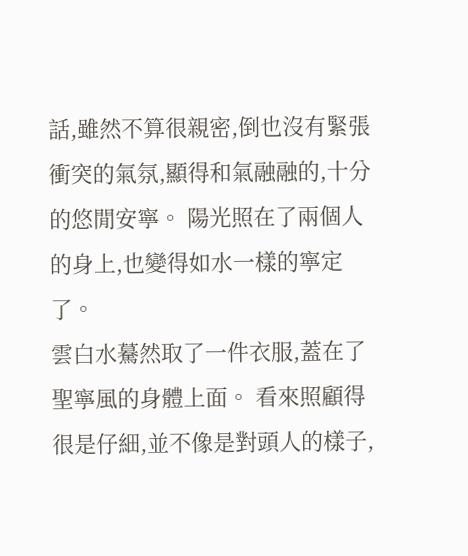話,雖然不算很親密,倒也沒有緊張衝突的氣氛,顯得和氣融融的,十分的悠閒安寧。 陽光照在了兩個人的身上,也變得如水一樣的寧定了。
雲白水驀然取了一件衣服,蓋在了聖寧風的身體上面。 看來照顧得很是仔細,並不像是對頭人的樣子,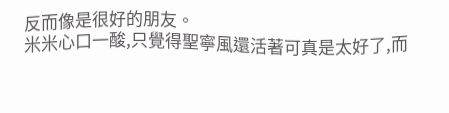反而像是很好的朋友。
米米心口一酸,只覺得聖寧風還活著可真是太好了,而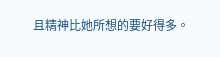且精神比她所想的要好得多。